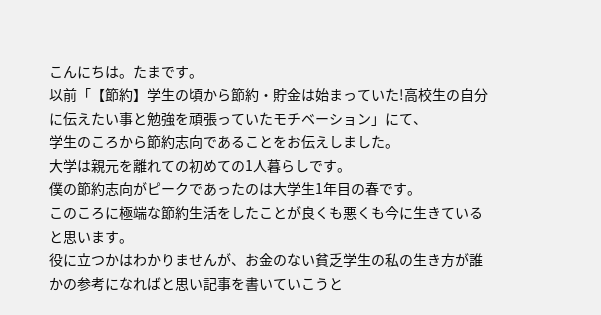こんにちは。たまです。
以前「【節約】学生の頃から節約・貯金は始まっていた!高校生の自分に伝えたい事と勉強を頑張っていたモチベーション」にて、
学生のころから節約志向であることをお伝えしました。
大学は親元を離れての初めての1人暮らしです。
僕の節約志向がピークであったのは大学生1年目の春です。
このころに極端な節約生活をしたことが良くも悪くも今に生きていると思います。
役に立つかはわかりませんが、お金のない貧乏学生の私の生き方が誰かの参考になればと思い記事を書いていこうと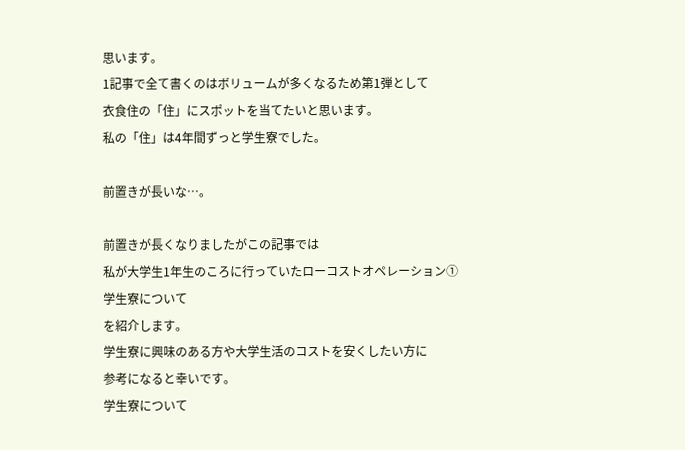思います。
1記事で全て書くのはボリュームが多くなるため第1弾として
衣食住の「住」にスポットを当てたいと思います。
私の「住」は4年間ずっと学生寮でした。

前置きが長いな…。

前置きが長くなりましたがこの記事では
私が大学生1年生のころに行っていたローコストオペレーション①
学生寮について
を紹介します。
学生寮に興味のある方や大学生活のコストを安くしたい方に
参考になると幸いです。
学生寮について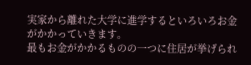実家から離れた大学に進学するといろいろお金がかかっていきます。
最もお金がかかるものの一つに住居が挙げられ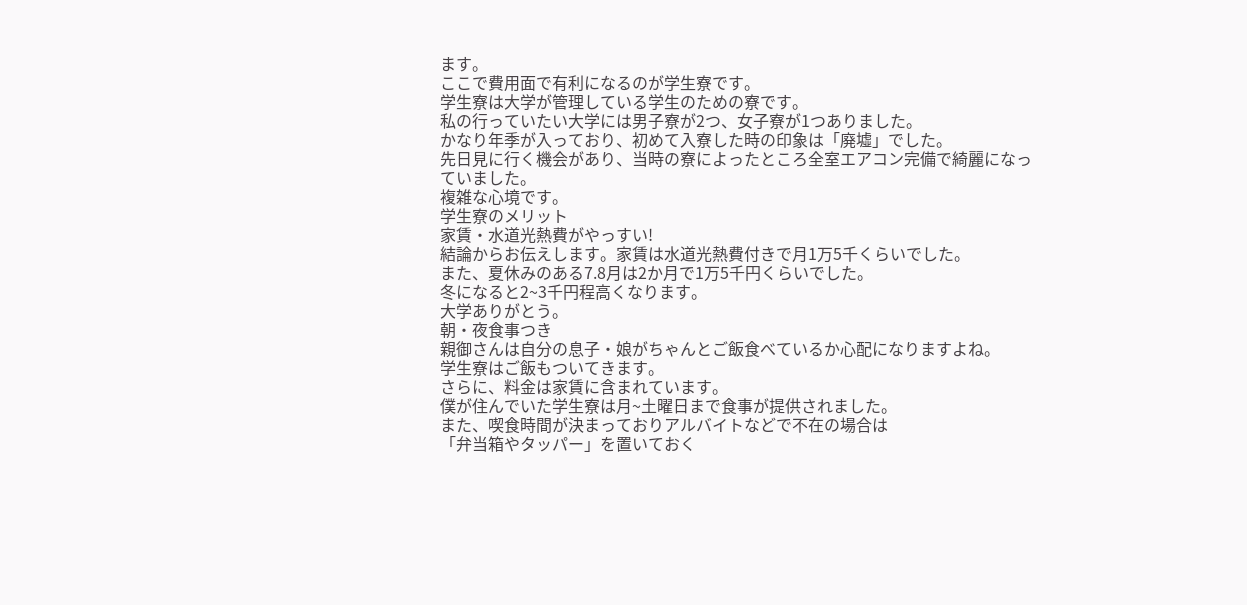ます。
ここで費用面で有利になるのが学生寮です。
学生寮は大学が管理している学生のための寮です。
私の行っていたい大学には男子寮が2つ、女子寮が1つありました。
かなり年季が入っており、初めて入寮した時の印象は「廃墟」でした。
先日見に行く機会があり、当時の寮によったところ全室エアコン完備で綺麗になっていました。
複雑な心境です。
学生寮のメリット
家賃・水道光熱費がやっすい!
結論からお伝えします。家賃は水道光熱費付きで月1万5千くらいでした。
また、夏休みのある7.8月は2か月で1万5千円くらいでした。
冬になると2~3千円程高くなります。
大学ありがとう。
朝・夜食事つき
親御さんは自分の息子・娘がちゃんとご飯食べているか心配になりますよね。
学生寮はご飯もついてきます。
さらに、料金は家賃に含まれています。
僕が住んでいた学生寮は月~土曜日まで食事が提供されました。
また、喫食時間が決まっておりアルバイトなどで不在の場合は
「弁当箱やタッパー」を置いておく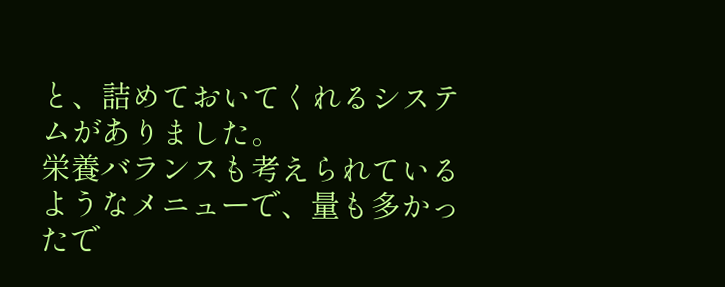と、詰めておいてくれるシステムがありました。
栄養バランスも考えられているようなメニューで、量も多かったで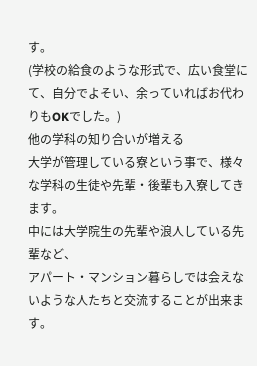す。
(学校の給食のような形式で、広い食堂にて、自分でよそい、余っていればお代わりもOKでした。)
他の学科の知り合いが増える
大学が管理している寮という事で、様々な学科の生徒や先輩・後輩も入寮してきます。
中には大学院生の先輩や浪人している先輩など、
アパート・マンション暮らしでは会えないような人たちと交流することが出来ます。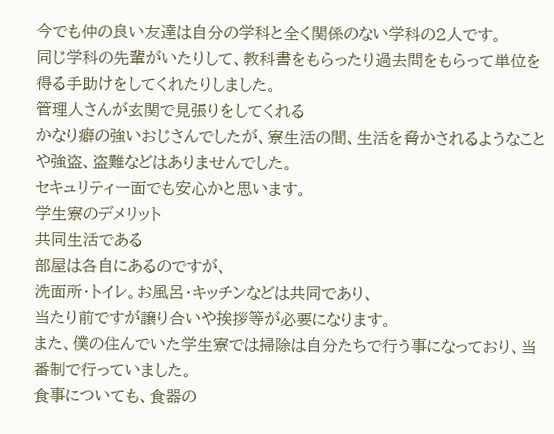今でも仲の良い友達は自分の学科と全く関係のない学科の2人です。
同じ学科の先輩がいたりして、教科書をもらったり過去問をもらって単位を得る手助けをしてくれたりしました。
管理人さんが玄関で見張りをしてくれる
かなり癖の強いおじさんでしたが、寮生活の間、生活を脅かされるようなことや強盗、盗難などはありませんでした。
セキュリティー面でも安心かと思います。
学生寮のデメリット
共同生活である
部屋は各自にあるのですが、
洗面所・トイレ。お風呂・キッチンなどは共同であり、
当たり前ですが譲り合いや挨拶等が必要になります。
また、僕の住んでいた学生寮では掃除は自分たちで行う事になっており、当番制で行っていました。
食事についても、食器の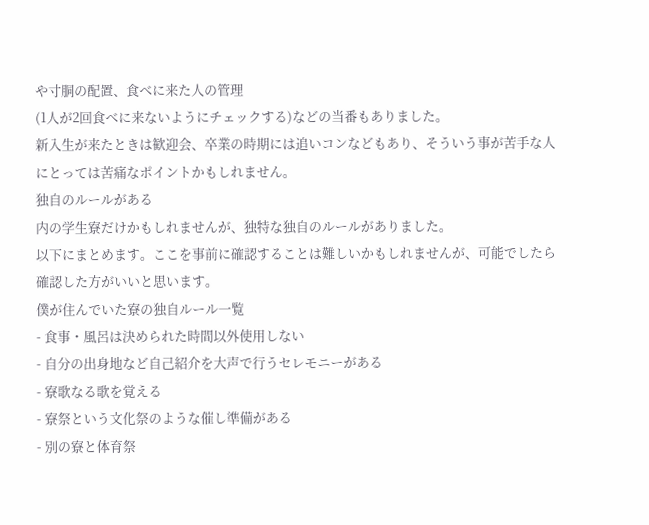や寸胴の配置、食べに来た人の管理
(1人が2回食べに来ないようにチェックする)などの当番もありました。
新入生が来たときは歓迎会、卒業の時期には追いコンなどもあり、そういう事が苦手な人にとっては苦痛なポイントかもしれません。
独自のルールがある
内の学生寮だけかもしれませんが、独特な独自のルールがありました。
以下にまとめます。ここを事前に確認することは難しいかもしれませんが、可能でしたら確認した方がいいと思います。
僕が住んでいた寮の独自ルール一覧
- 食事・風呂は決められた時間以外使用しない
- 自分の出身地など自己紹介を大声で行うセレモニーがある
- 寮歌なる歌を覚える
- 寮祭という文化祭のような催し準備がある
- 別の寮と体育祭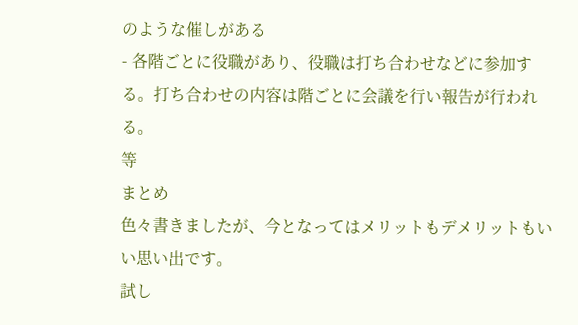のような催しがある
- 各階ごとに役職があり、役職は打ち合わせなどに参加する。打ち合わせの内容は階ごとに会議を行い報告が行われる。
等
まとめ
色々書きましたが、今となってはメリットもデメリットもいい思い出です。
試し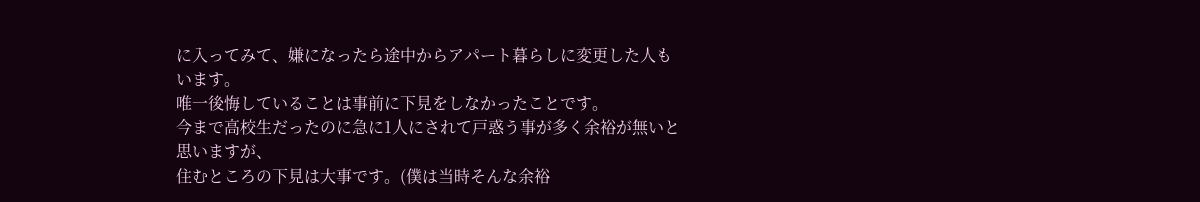に入ってみて、嫌になったら途中からアパート暮らしに変更した人もいます。
唯一後悔していることは事前に下見をしなかったことです。
今まで高校生だったのに急に1人にされて戸惑う事が多く余裕が無いと思いますが、
住むところの下見は大事です。(僕は当時そんな余裕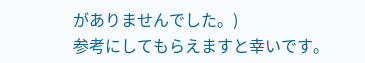がありませんでした。)
参考にしてもらえますと幸いです。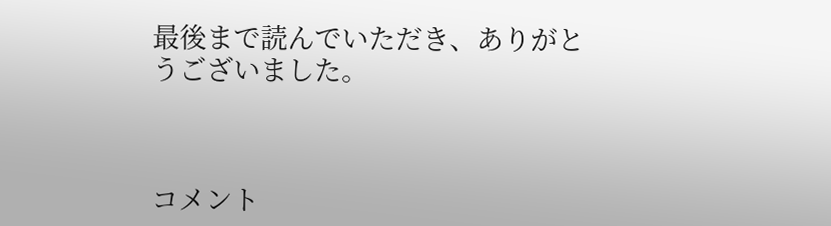最後まで読んでいただき、ありがとうございました。



コメント